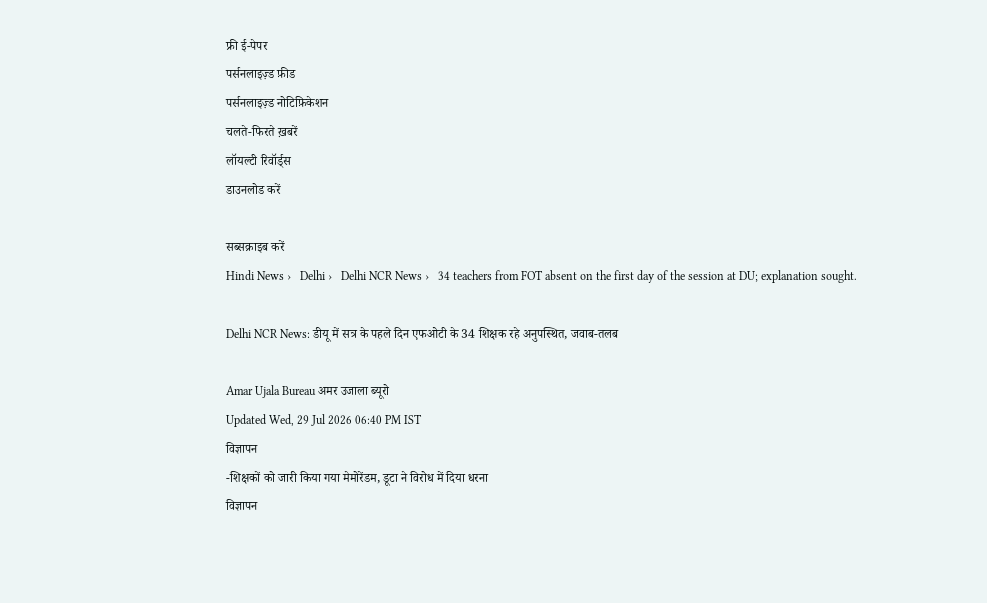फ्री ई-पेपर
पर्सनलाइज़्ड फ़ीड
पर्सनलाइज़्ड नोटिफ़िकेशन
चलते-फिरते ख़बरें
लॉयल्टी रिवॉर्ड्स
डाउनलोड करें

सब्सक्राइब करें
Hindi News ›   Delhi ›   Delhi NCR News ›   34 teachers from FOT absent on the first day of the session at DU; explanation sought.

Delhi NCR News: डीयू में सत्र के पहले दिन एफओटी के 34 शिक्षक रहे अनुपस्थित, जवाब-तलब

Amar Ujala Bureau अमर उजाला ब्यूरो
Updated Wed, 29 Jul 2026 06:40 PM IST
विज्ञापन
-शिक्षकों को जारी किया गया मेमोरेंडम, डूटा ने विरोध में दिया धरना
विज्ञापन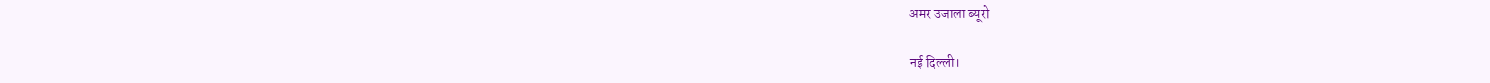अमर उजाला ब्यूरो

नई दिल्ली।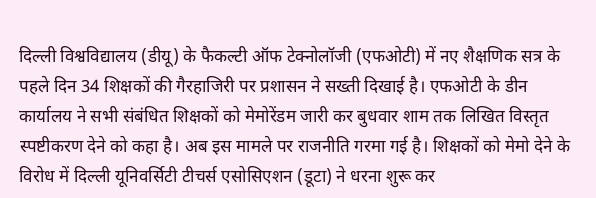दिल्ली विश्वविद्यालय (डीयू) के फैकल्टी ऑफ टेक्नोलॉजी (एफओटी) में नए शैक्षणिक सत्र के पहले दिन 34 शिक्षकों की गैरहाजिरी पर प्रशासन ने सख्ती दिखाई है। एफओटी के डीन कार्यालय ने सभी संबंधित शिक्षकों को मेमोरेंडम जारी कर बुधवार शाम तक लिखित विस्तृत स्पष्टीकरण देने को कहा है। अब इस मामले पर राजनीति गरमा गई है। शिक्षकों को मेमो देने के विरोध में दिल्ली यूनिवर्सिटी टीचर्स एसोसिएशन (डूटा) ने धरना शुरू कर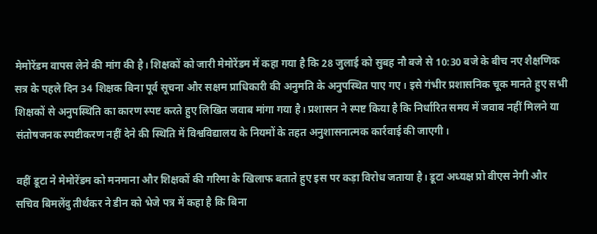मेमोरेंडम वापस लेने की मांग की है। शिक्षकों को जारी मेमोरेंडम में कहा गया है कि 28 जुलाई को सुबह नौ बजे से 10:30 बजे के बीच नए शैक्षणिक सत्र के पहले दिन 34 शिक्षक बिना पूर्व सूचना और सक्षम प्राधिकारी की अनुमति के अनुपस्थित पाए गए। इसे गंभीर प्रशासनिक चूक मानते हुए सभी शिक्षकों से अनुपस्थिति का कारण स्पष्ट करते हुए लिखित जवाब मांगा गया है। प्रशासन ने स्पष्ट किया है कि निर्धारित समय में जवाब नहीं मिलने या संतोषजनक स्पष्टीकरण नहीं देने की स्थिति में विश्वविद्यालय के नियमों के तहत अनुशासनात्मक कार्रवाई की जाएगी।

वहीं डूटा ने मेमोरेंडम को मनमाना और शिक्षकों की गरिमा के खिलाफ बताते हुए इस पर कड़ा विरोध जताया है। डूटा अध्यक्ष प्रो वीएस नेगी और सचिव बिमलेंदु तीर्थंकर ने डीन को भेजे पत्र में कहा है कि बिना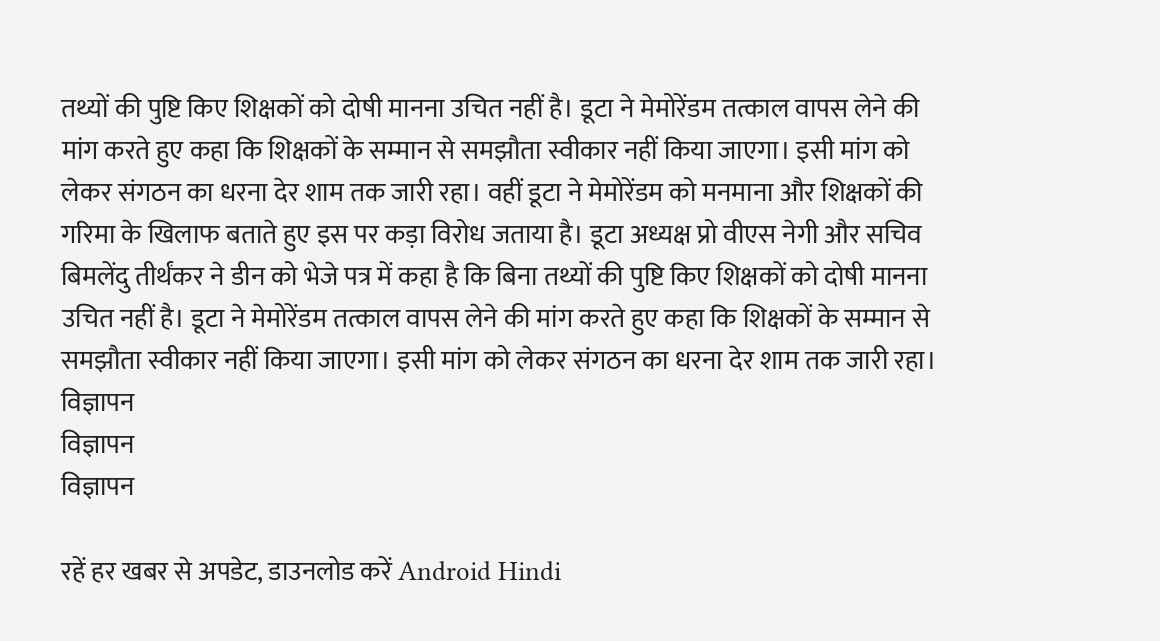तथ्यों की पुष्टि किए शिक्षकों को दोषी मानना उचित नहीं है। डूटा ने मेमोरेंडम तत्काल वापस लेने की मांग करते हुए कहा कि शिक्षकों के सम्मान से समझौता स्वीकार नहीं किया जाएगा। इसी मांग को लेकर संगठन का धरना देर शाम तक जारी रहा। वहीं डूटा ने मेमोरेंडम को मनमाना और शिक्षकों की गरिमा के खिलाफ बताते हुए इस पर कड़ा विरोध जताया है। डूटा अध्यक्ष प्रो वीएस नेगी और सचिव बिमलेंदु तीर्थंकर ने डीन को भेजे पत्र में कहा है कि बिना तथ्यों की पुष्टि किए शिक्षकों को दोषी मानना उचित नहीं है। डूटा ने मेमोरेंडम तत्काल वापस लेने की मांग करते हुए कहा कि शिक्षकों के सम्मान से समझौता स्वीकार नहीं किया जाएगा। इसी मांग को लेकर संगठन का धरना देर शाम तक जारी रहा।
विज्ञापन
विज्ञापन
विज्ञापन

रहें हर खबर से अपडेट, डाउनलोड करें Android Hindi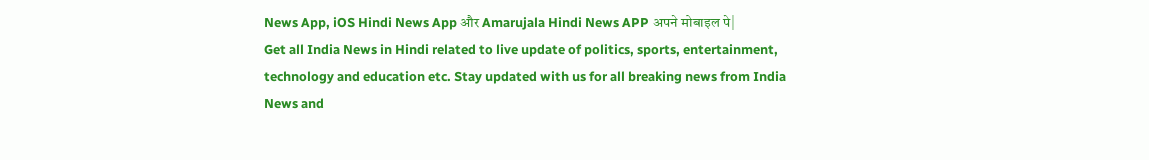News App, iOS Hindi News App और Amarujala Hindi News APP अपने मोबाइल पे|
Get all India News in Hindi related to live update of politics, sports, entertainment, technology and education etc. Stay updated with us for all breaking news from India News and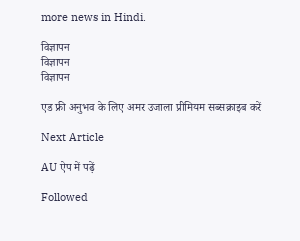more news in Hindi.

विज्ञापन
विज्ञापन
विज्ञापन

एड फ्री अनुभव के लिए अमर उजाला प्रीमियम सब्सक्राइब करें

Next Article

AU ऐप में पढ़ें

Followed